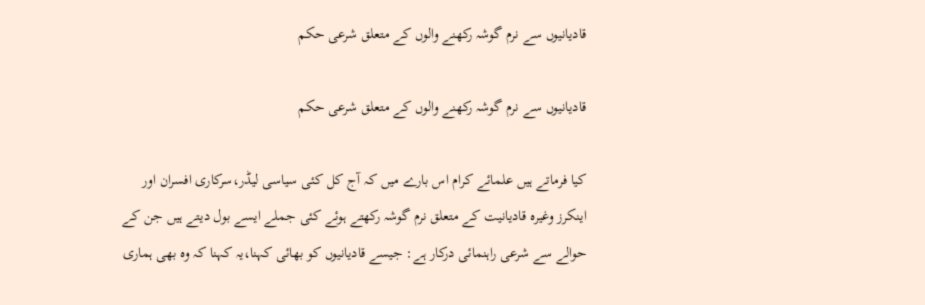قادیانیوں سے نرم گوشہ رکھنے والوں کے متعلق شرعی حکم

قادیانیوں سے نرم گوشہ رکھنے والوں کے متعلق شرعی حکم

کیا فرماتے ہیں علمائے کرام اس بارے میں کہ آج کل کئی سیاسی لیڈر،سرکاری افسران اور اینکرز وغیرہ قادیانیت کے متعلق نرم گوشہ رکھتے ہوئے کئی جملے ایسے بول دیتے ہیں جن کے حوالے سے شرعی راہنمائی درکار ہے: جیسے قادیانیوں کو بھائی کہنا،یہ کہنا کہ وہ بھی ہماری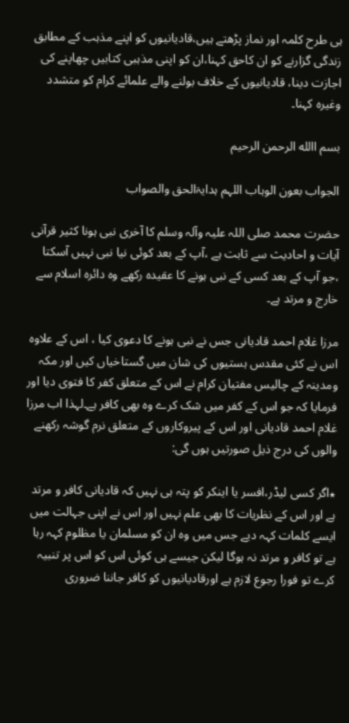ہی طرح کلمہ اور نماز پڑھتے ہیں،قادیانیوں کو اپنے مذہب کے مطابق زندگی گزارنے کو ان کاحق کہنا،ان کو اپنی مذہبی کتابیں چھاپنے کی اجازت دینا، قادیانیوں کے خلاف بولنے والے علمائے کرام کو متشدد وغیرہ کہنا۔

بسم االله الرحمن الرحیم

الجواب بعون الوہاب اللہم ہدایۃالحق والصواب

حضرت محمد صلی اللہ علیہ وآلہ وسلم کا آخری نبی ہونا کثیر قرآنی آیات و احادیث سے ثابت ہے ،آپ کے بعد کوئی نیا نبی نہیں آسکتا ،جو آپ کے بعد کسی کے نبی ہونے کا عقیدہ رکھے وہ دائرہ اسلام سے خارج و مرتد ہے۔

مرزا غلام احمد قادیانی جس نے نبی ہونے کا دعوی کیا ، اس کے علاوہ اس نے کئی مقدس ہستیوں کی شان میں گستاخیاں کیں اور مکہ ومدینہ کے چالیس مفتیان کرام نے اس کے متعلق کفر کا فتوی دیا اور فرمایا کہ جو اس کے کفر میں شک کرے وہ بھی کافر ہے۔لہذا اب مرزا غلام احمد قادیانی اور اس کے پیروکاروں کے متعلق نرم گوشہ رکھنے والوں کی درج ذیل صورتیں ہوں گی:

٭اگر کسی لیڈر،افسر یا اینکر کو پتہ ہی نہیں کہ قادیانی کافر و مرتد ہے اور اس کے نظریات کا بھی علم نہیں اور اس نے اپنی جہالت میں ایسے کلمات کہہ دیے جس میں وہ ان کو مسلمان یا مظلوم کہہ رہا ہے تو کافر و مرتد نہ ہوگا لیکن جیسے ہی کوئی اس کو اس پر تنبیہ کرے تو فورا رجوع لازم ہے اورقادیانیوں کو کافر جاننا ضروری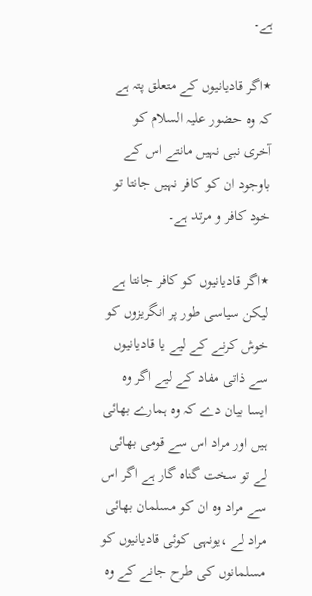ہے۔

٭اگر قادیانیوں کے متعلق پتہ ہے کہ وہ حضور علیہ السلام کو آخری نبی نہیں مانتے اس کے باوجود ان کو کافر نہیں جانتا تو خود کافر و مرتد ہے۔

٭اگر قادیانیوں کو کافر جانتا ہے لیکن سیاسی طور پر انگریزوں کو خوش کرنے کے لیے یا قادیانیوں سے ذاتی مفاد کے لیے اگر وہ ایسا بیان دے کہ وہ ہمارے بھائی ہیں اور مراد اس سے قومی بھائی لے تو سخت گناہ گار ہے اگر اس سے مراد وہ ان کو مسلمان بھائی مراد لے ،یونہی کوئی قادیانیوں کو مسلمانوں کی طرح جانے کے وہ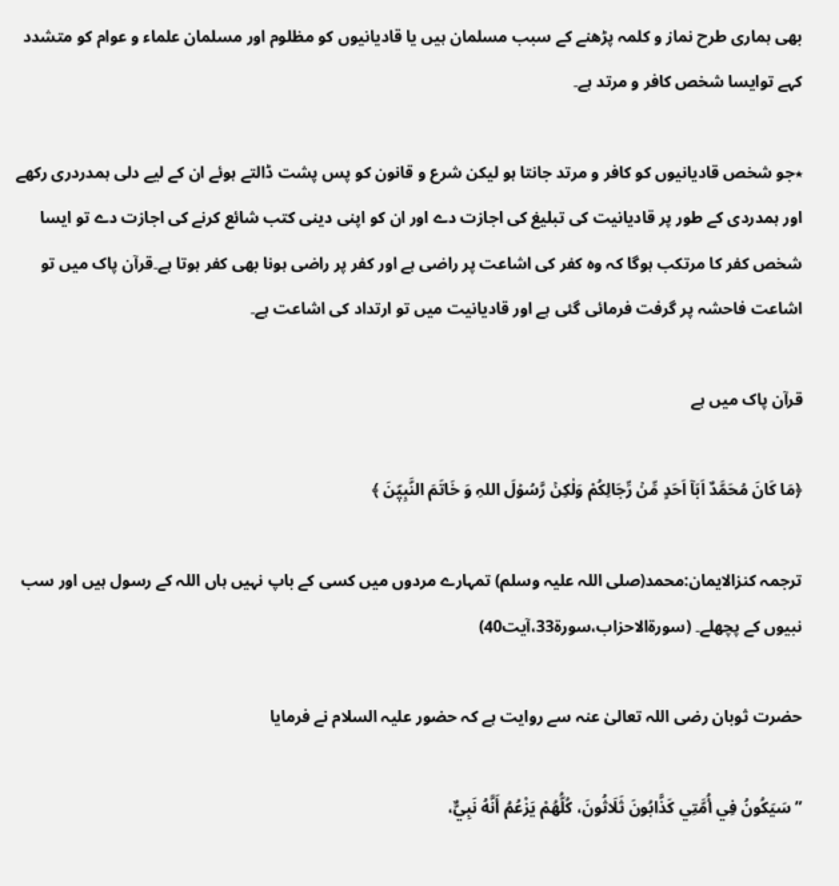بھی ہماری طرح نماز و کلمہ پڑھنے کے سبب مسلمان ہیں یا قادیانیوں کو مظلوم اور مسلمان علماء و عوام کو متشدد کہے توایسا شخص کافر و مرتد ہے۔

٭جو شخص قادیانیوں کو کافر و مرتد جانتا ہو لیکن شرع و قانون کو پس پشت ڈالتے ہوئے ان کے لیے دلی ہمدردری رکھے اور ہمدردی کے طور پر قادیانیت کی تبلیغ کی اجازت دے اور ان کو اپنی دینی کتب شائع کرنے کی اجازت دے تو ایسا شخص کفر کا مرتکب ہوگا کہ وہ کفر کی اشاعت پر راضی ہے اور کفر پر راضی ہونا بھی کفر ہوتا ہے۔قرآن پاک میں تو اشاعت فاحشہ پر گرفت فرمائی گئی ہے اور قادیانیت میں تو ارتداد کی اشاعت ہے۔

قرآن پاک میں ہے

﴿مَا کَانَ مُحَمَّدٌ اَبَاۤ اَحَدٍ مِّنۡ رِّجَالِکُمْ وَلٰکِنۡ رَّسُوۡلَ اللہِ وَ خَاتَمَ النَّبِیّٖنَ ﴾

ترجمہ کنزالایمان:محمد(صلی اللہ علیہ وسلم) تمہارے مردوں میں کسی کے باپ نہیں ہاں اللہ کے رسول ہیں اور سب نبیوں کے پچھلے۔ (سورةالاحزاب،سورة33،آیت40)

حضرت ثوبان رضی اللہ تعالیٰ عنہ سے روایت ہے کہ حضور علیہ السلام نے فرمایا

”سَيَكُونُ فِي أُمَّتِي كَذَّابُونَ ثَلَاثُونَ، كُلُّهُمْ يَزْعُمُ أَنَّهُ نَبِيٌّ،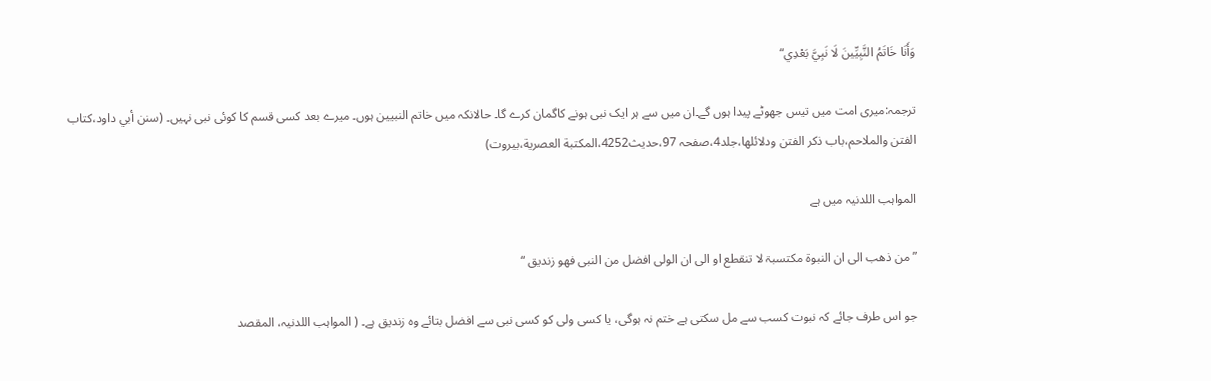وَأَنَا خَاتَمُ النَّبِيِّينَ لَا نَبِيَّ بَعْدِي“

ترجمہ:میری امت میں تیس جھوٹے پیدا ہوں گے۔ان میں سے ہر ایک نبی ہونے کاگمان کرے گا۔ حالانکہ میں خاتم النبیین ہوں۔ میرے بعد کسی قسم کا کوئی نبی نہیں۔ (سنن أبي داود،كتاب الفتن والملاحم،باب ذكر الفتن ودلائلها،جلد4،صفحہ 97،حدیث4252،المكتبة العصرية،بيروت)

المواہب اللدنیہ میں ہے

” من ذھب الی ان النبوۃ مکتسبۃ لا تنقطع او الی ان الولی افضل من النبی فھو زندیق “

جو اس طرف جائے کہ نبوت کسب سے مل سکتی ہے ختم نہ ہوگی، یا کسی ولی کو کسی نبی سے افضل بتائے وہ زندیق ہے۔ ( المواہب اللدنیہ، المقصد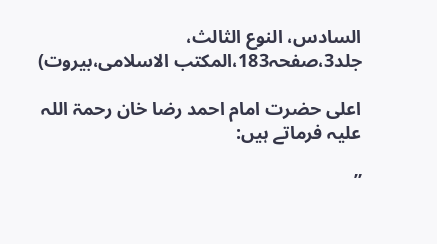السادس، النوع الثالث، جلد3،صفحہ183،المکتب الاسلامی،بیروت)

اعلی حضرت امام احمد رضا خان رحمۃ اللہ علیہ فرماتے ہیں:

”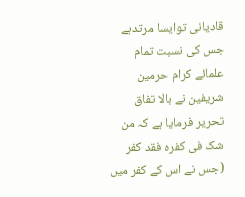قادیانی توایسا مرتدہے جس کی نسبت تمام علمائے کرام حرمین شریفین نے بالا تفاق تحریر فرمایا ہے کہ من شک فی کفرہ فقد کفر (جس نے اس کے کفر میں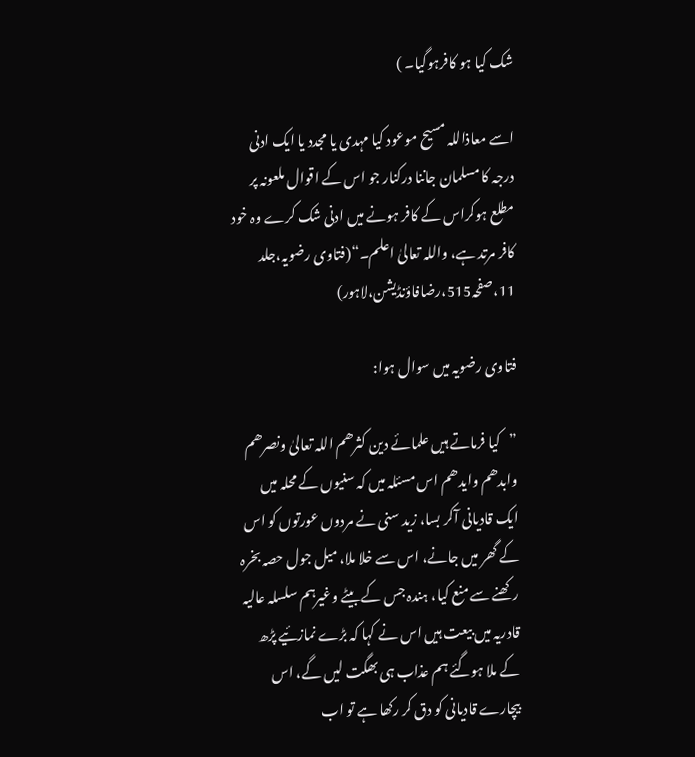شک کیا ہو کافرہوگیا۔ )

اسے معاذاللہ مسیح موعود کیا مہدی یا مجدد یا ایک ادنی درجہ کا مسلمان جاننا درکنار جو اس کے اقوال ملعونہ پر مطلع ہوکراس کے کافر ہونے میں ادنی شک کرے وہ خود کافر مرتد ہے، واللہ تعالیٰ اعلم۔“(فتاوی رضویہ،جلد 11،صفحہ515،رضافاؤنڈیشن،لاہور)

فتاوی رضویہ میں سوال ہوا:

”کیا فرماتے ہیں علمائے دین کثرھم اللہ تعالیٰ ونصرھم وابدھم وایدھم اس مسئلہ میں کہ سنیوں کے محلہ میں ایک قادیانی آکر بسا، زید سنی نے مردوں عورتوں کو اس کے گھر میں جانے، اس سے خلا ملا، میل جول حصہ بخرہ رکھنے سے منع کیا، ہندہ جس کے بیٹے وغیرہم سلسلہ عالیہ قادریہ میں بیعت ہیں اس نے کہا کہ بڑے نمازئیے پڑھ کے ملا ہوگئے ہم عذاب ہی بھگت لیں گے، اس بیچارے قادیانی کو دق کر رکھا ہے تو اب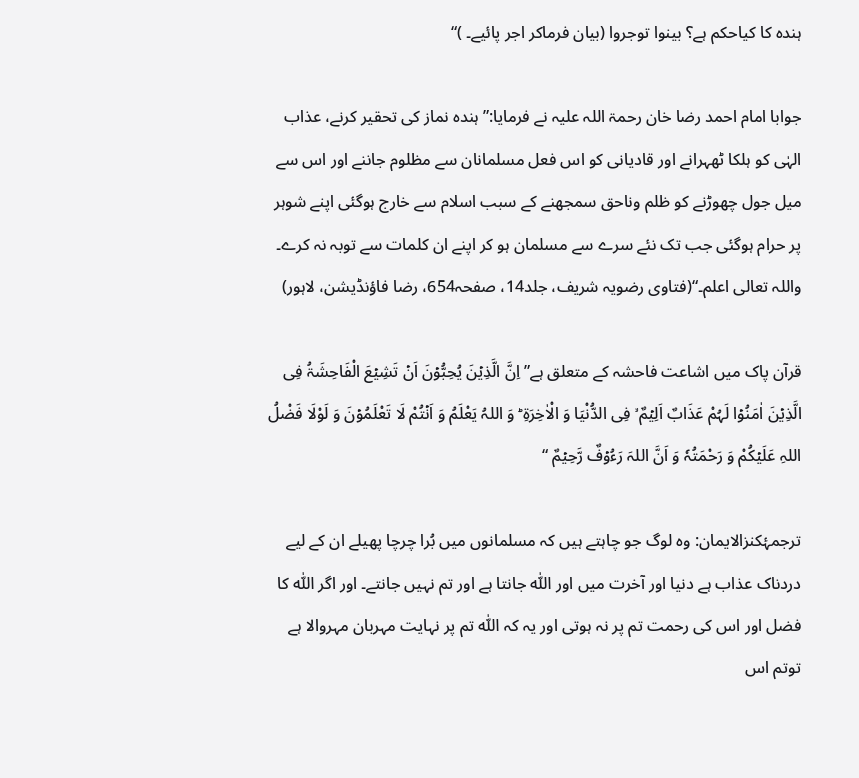ہندہ کا کیاحکم ہے؟ بینوا توجروا (بیان فرماکر اجر پائیے۔ )“

جوابا امام احمد رضا خان رحمۃ اللہ علیہ نے فرمایا:”ہندہ نماز کی تحقیر کرنے، عذاب الہٰی کو ہلکا ٹھہرانے اور قادیانی کو اس فعل مسلمانان سے مظلوم جاننے اور اس سے میل جول چھوڑنے کو ظلم وناحق سمجھنے کے سبب اسلام سے خارج ہوگئی اپنے شوہر پر حرام ہوگئی جب تک نئے سرے سے مسلمان ہو کر اپنے ان کلمات سے توبہ نہ کرے۔ واللہ تعالی اعلم۔“(فتاوی رضویہ شریف، جلد14، صفحہ654، رضا فاؤنڈیشن، لاہور)

قرآن پاک میں اشاعت فاحشہ کے متعلق ہے” اِنَّ الَّذِیۡنَ یُحِبُّوۡنَ اَنۡ تَشِیۡعَ الْفَاحِشَۃُ فِی الَّذِیۡنَ اٰمَنُوۡا لَہُمْ عَذَابٌ اَلِیۡمٌ ۙ فِی الدُّنْیَا وَ الْاٰخِرَۃِ ؕ وَ اللہُ یَعْلَمُ وَ اَنۡتُمْ لَا تَعْلَمُوۡنَ وَ لَوْلَا فَضْلُ اللہِ عَلَیۡکُمْ وَ رَحْمَتُہٗ وَ اَنَّ اللہَ رَءُوۡفٌ رَّحِیۡمٌ “

ترجمۂکنزالایمان: وہ لوگ جو چاہتے ہیں کہ مسلمانوں میں بُرا چرچا پھیلے ان کے لیے دردناک عذاب ہے دنیا اور آخرت میں اور اللّٰہ جانتا ہے اور تم نہیں جانتے۔ اور اگر اللّٰہ کا فضل اور اس کی رحمت تم پر نہ ہوتی اور یہ کہ اللّٰہ تم پر نہایت مہربان مہروالا ہے توتم اس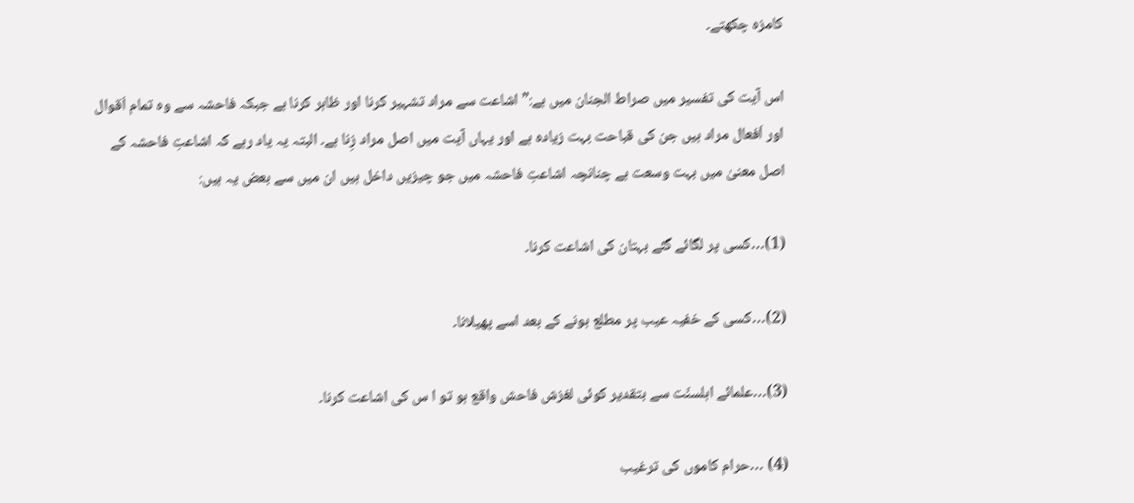کامزہ چکھتے۔

اس آیت کی تفسیر میں صراط الجنان میں ہے:” اشاعت سے مراد تشہیر کرنا اور ظاہر کرنا ہے جبکہ فاحشہ سے وہ تمام اَقوال اور اَفعال مراد ہیں جن کی قباحت بہت زیادہ ہے اور یہاں آیت میں اصل مراد زِنا ہے۔ البتہ یہ یاد رہے کہ اشاعتِ فاحشہ کے اصل معنیٰ میں بہت وسعت ہے چنانچہ اشاعتِ فاحشہ میں جو چیزیں داخل ہیں ان میں سے بعض یہ ہیں:

(1)…کسی پر لگائے گئے بہتان کی اشاعت کرنا۔

(2)…کسی کے خفیہ عیب پر مطلع ہونے کے بعد اسے پھیلانا۔

(3)…علمائے اہلسنّت سے بتقدیر کوئی لغزش فاحش واقع ہو تو ا س کی اشاعت کرنا۔

(4) …حرام کاموں کی ترغیب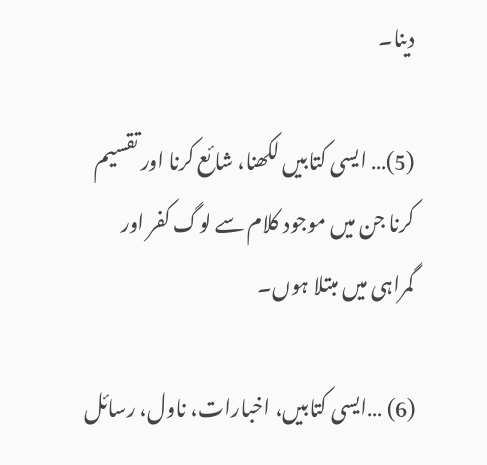دینا۔

(5)… ایسی کتابیں لکھنا، شائع کرنا اور تقسیم کرنا جن میں موجود کلام سے لوگ کفر اور گمراہی میں مبتلا ہوں۔

(6) …ایسی کتابیں، اخبارات، ناول، رسائل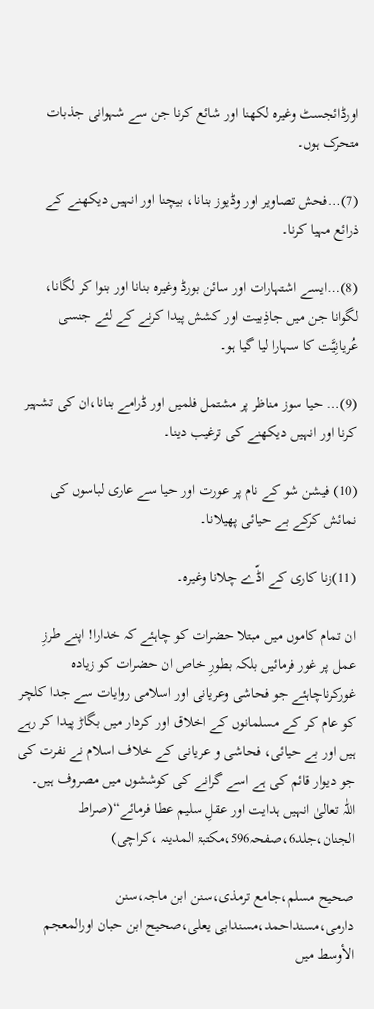اورڈائجسٹ وغیرہ لکھنا اور شائع کرنا جن سے شہوانی جذبات متحرک ہوں۔

(7)…فحش تصاویر اور وڈیوز بنانا، بیچنا اور انہیں دیکھنے کے ذرائع مہیا کرنا۔

(8)…ایسے اشتہارات اور سائن بورڈ وغیرہ بنانا اور بنوا کر لگانا، لگوانا جن میں جاذِبیت اور کشش پیدا کرنے کے لئے جنسی عُریانِیَّت کا سہارا لیا گیا ہو۔

(9)… حیا سوز مناظر پر مشتمل فلمیں اور ڈرامے بنانا،ان کی تشہیر کرنا اور انہیں دیکھنے کی ترغیب دینا۔

(10) فیشن شو کے نام پر عورت اور حیا سے عاری لباسوں کی نمائش کرکے بے حیائی پھیلانا۔

(11)زنا کاری کے اڈّے چلانا وغیرہ۔

ان تمام کاموں میں مبتلا حضرات کو چاہئے کہ خدارا! اپنے طرزِ عمل پر غور فرمائیں بلکہ بطورِ خاص ان حضرات کو زیادہ غورکرناچاہئے جو فحاشی وعریانی اور اسلامی روایات سے جدا کلچر کو عام کر کے مسلمانوں کے اخلاق اور کردار میں بگاڑ پیدا کر رہے ہیں اور بے حیائی، فحاشی و عریانی کے خلاف اسلام نے نفرت کی جو دیوار قائم کی ہے اسے گرانے کی کوششوں میں مصروف ہیں۔ اللّٰہ تعالیٰ انہیں ہدایت اور عقلِ سلیم عطا فرمائے“(صراط الجنان،جلد6،صفحہ596،مکتبۃ المدینہ ،کراچی)

صحیح مسلم،جامع ترمذی،سنن ابن ماجہ،سنن دارمی،مسنداحمد،مسندابی یعلی،صحیح ابن حبان اورالمعجم الأوسط میں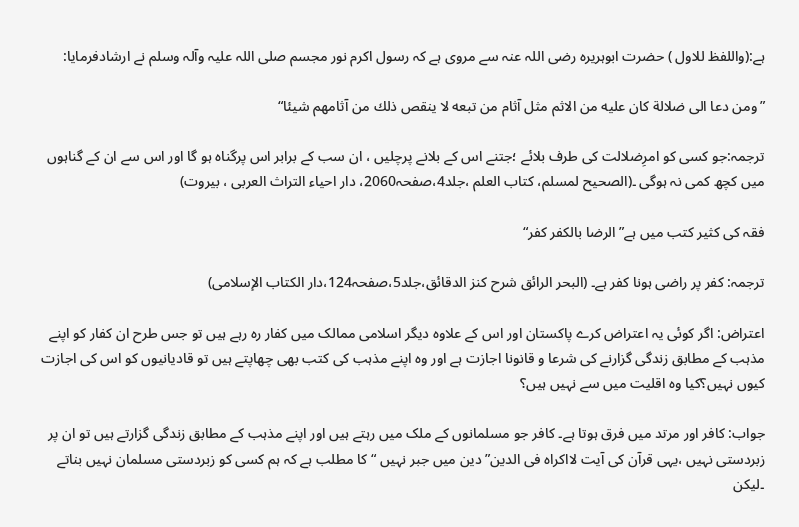ہے:(واللفظ للاول ) حضرت ابوہریرہ رضی اللہ عنہ سے مروی ہے کہ رسول اکرم نور مجسم صلی اللہ علیہ وآلہ وسلم نے ارشادفرمایا:

”ومن دعا الى ضلالة كان عليه من الاثم مثل آثام من تبعه لا ينقص ذلك من آثامهم شيئا“

ترجمہ:جو کسی کو امرِضلالت کی طرف بلائے ؛جتنے اس کے بلانے پرچلیں ، ان سب کے برابر اس پرگناہ ہو گا اور اس سے ان کے گناہوں میں کچھ کمی نہ ہوگی ۔(الصحیح لمسلم، کتاب العلم ،جلد4،صفحہ2060، دار احياء التراث العربی ، بيروت)

فقہ کی کثیر کتب میں ہے” الرضا بالکفر کفر“

ترجمہ: کفر پر راضی ہونا کفر ہے۔ (البحر الرائق شرح كنز الدقائق،جلد5،صفحہ124،دار الكتاب الإسلامی)

اعتراض: اگر کوئی یہ اعتراض کرے پاکستان اور اس کے علاوہ دیگر اسلامی ممالک میں کفار رہ رہے ہیں تو جس طرح ان کفار کو اپنے مذہب کے مطابق زندگی گزارنے کی شرعا و قانونا اجازت ہے اور وہ اپنے مذہب کی کتب بھی چھاپتے ہیں تو قادیانیوں کو اس کی اجازت کیوں نہیں؟کیا وہ اقلیت میں سے نہیں ہیں؟

جواب: کافر اور مرتد میں فرق ہوتا ہے۔ کافر جو مسلمانوں کے ملک میں رہتے ہیں اور اپنے مذہب کے مطابق زندگی گزارتے ہیں تو ان پر زبردستی نہیں ،یہی قرآن کی آیت لااکراہ فی الدین” دین میں جبر نہیں “کا مطلب ہے کہ ہم کسی کو زبردستی مسلمان نہیں بناتے ۔لیکن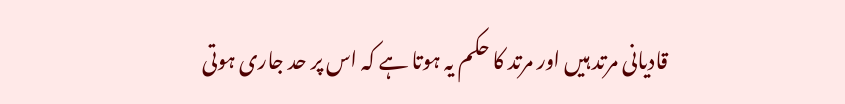قادیانی مرتد ہیں اور مرتد کا حکم یہ ہوتا ہے کہ اس پر حد جاری ہوتی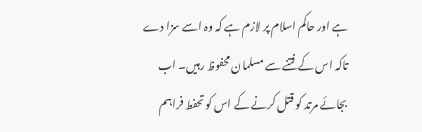ہے اور حاکم اسلام پر لازم ہے کہ وہ اسے سزا دے تاکہ اس کے فتنے سے مسلمان محفوظ رہیں۔ اب بجائے مرتد کو قتل کرنے کے اس کو تحفط فراہم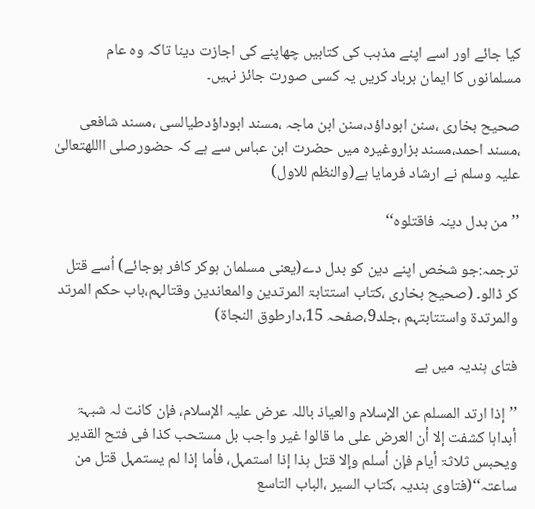کیا جائے اور اسے اپنے مذہب کی کتابیں چھاپنے کی اجازت دینا تاکہ وہ عام مسلمانوں کا ایمان برباد کریں یہ کسی صورت جائز نہیں۔

صحیح بخاری ،سنن ابوداؤد،سنن ابن ماجہ ،مسند ابوداؤدطیالسی ،مسند شافعی ،مسند احمد،مسند بزاروغیرہ میں حضرت ابن عباس سے ہے کہ حضورصلی االلهتعالیٰ علیہ وسلم نے ارشاد فرمایا ہے(والنظم للاول)

’’من بدل دینہ فاقتلوہ‘‘

ترجمہ:جو شخص اپنے دین کو بدل دے(یعنی مسلمان ہوکر کافر ہوجائے) اُسے قتل کر ڈالو۔ (صحیح بخاری ،کتاب استتابۃ المرتدین والمعاندین وقتالہم،باب حکم المرتد والمرتدۃ واستتابتہم ،جلد9،صفحہ 15،دارطوق النجاۃ)

فتای ہندیہ میں ہے

’’إذا ارتد المسلم عن الإسلام والعیاذ باللہ عرض علیہ الإسلام، فإن کانت لہ شبہۃ أبداہا کشفت إلا أن العرض علی ما قالوا غیر واجب بل مستحب کذا فی فتح القدیر ویحبس ثلاثۃ أیام فإن أسلم وإلا قتل ہذا إذا استمہل، فأما إذا لم یستمہل قتل من ساعتہ‘‘(فتاوی ہندیہ ،کتاب السیر ،الباب التاسع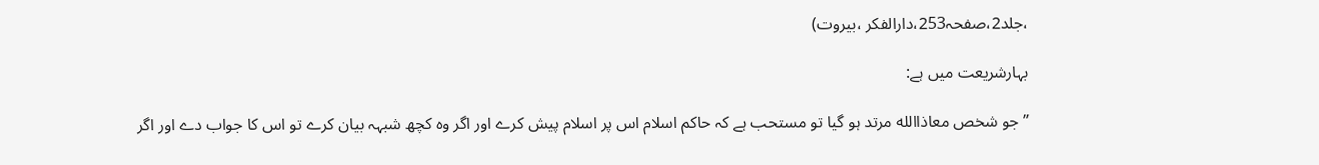،جلد2،صفحہ253،دارالفکر ،بیروت)

بہارشریعت میں ہے:

” جو شخص معاذاالله مرتد ہو گیا تو مستحب ہے کہ حاکم اسلام اس پر اسلام پیش کرے اور اگر وہ کچھ شبہہ بیان کرے تو اس کا جواب دے اور اگر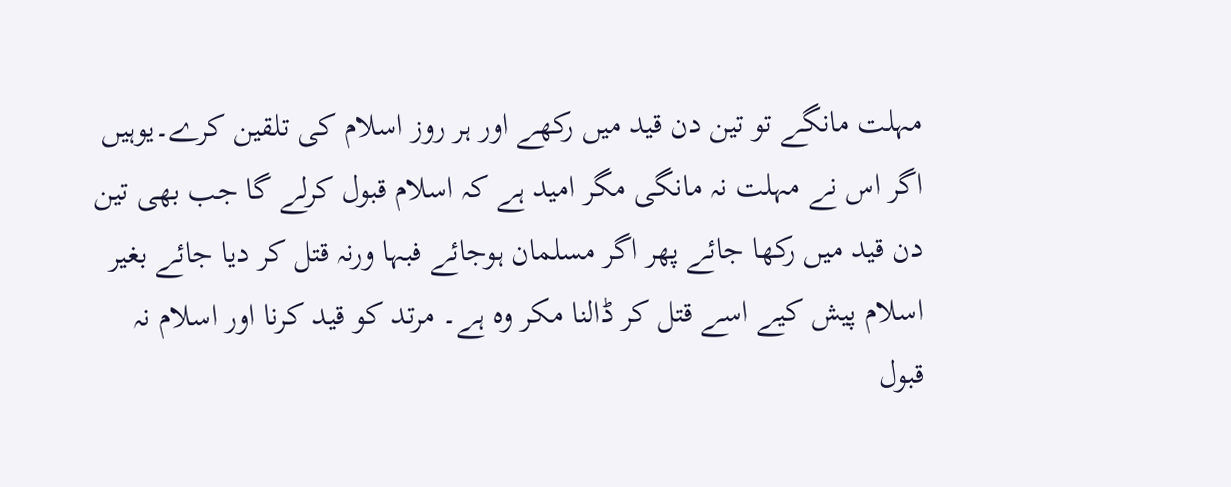مہلت مانگے تو تین دن قید میں رکھے اور ہر روز اسلام کی تلقین کرے۔یوہیں اگر اس نے مہلت نہ مانگی مگر امید ہے کہ اسلام قبول کرلے گا جب بھی تین دن قید میں رکھا جائے پھر اگر مسلمان ہوجائے فبہا ورنہ قتل کر دیا جائے بغیر اسلام پیش کیے اسے قتل کر ڈالنا مکر وہ ہے۔ مرتد کو قید کرنا اور اسلام نہ قبول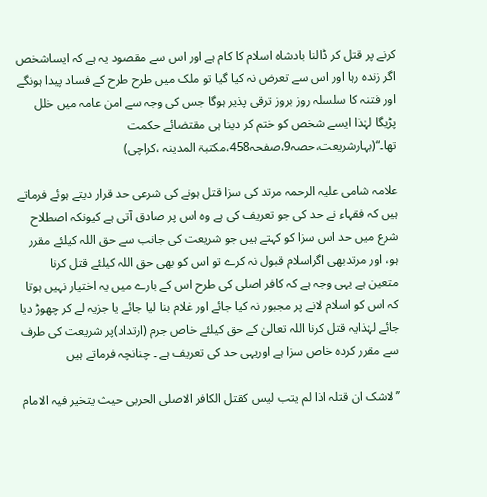کرنے پر قتل کر ڈالنا بادشاہ اسلام کا کام ہے اور اس سے مقصود یہ ہے کہ ایساشخص اگر زندہ رہا اور اس سے تعرض نہ کیا گیا تو ملک میں طرح طرح کے فساد پیدا ہونگے اور فتنہ کا سلسلہ روز بروز ترقی پذیر ہوگا جس کی وجہ سے امن عامہ میں خلل پڑیگا لہٰذا ایسے شخص کو ختم کر دینا ہی مقتضائے حکمت تھا۔“(بہارشریعت،حصہ9،صفحہ458،مکتبۃ المدینہ ،کراچی)

علامہ شامی علیہ الرحمہ مرتد کی سزا قتل ہونے کی شرعی حد قرار دیتے ہوئے فرماتے ہیں کہ فقہاء نے حد کی جو تعریف کی ہے وہ اس پر صادق آتی ہے کیونکہ اصطلاح شرع میں حد اس سزا کو کہتے ہیں جو شریعت کی جانب سے حق اللہ کیلئے مقرر ہو، اور مرتدبھی اگراسلام قبول نہ کرے تو اس کو بھی حق اللہ کیلئے قتل کرنا متعین ہے یہی وجہ ہے کہ کافر اصلی کی طرح اس کے بارے میں یہ اختیار نہیں ہوتا کہ اس کو اسلام لانے پر مجبور نہ کیا جائے اور غلام بنا لیا جائے یا جزیہ لے کر چھوڑ دیا جائے لہٰذایہ قتل کرنا اللہ تعالیٰ کے حق کیلئے خاص جرم (ارتداد)پر شریعت کی طرف سے مقرر کردہ خاص سزا ہے اوریہی حد کی تعریف ہے ۔ چنانچہ فرماتے ہیں

’’لاشک ان قتلہ اذا لم یتب لیس کقتل الکافر الاصلی الحربی حیث یتخیر فیہ الامام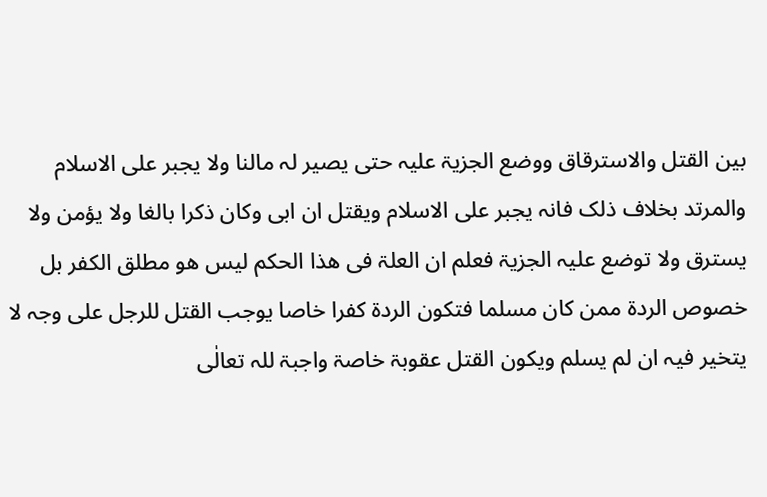بین القتل والاسترقاق ووضع الجزیۃ علیہ حتی یصیر لہ مالنا ولا یجبر علی الاسلام والمرتد بخلاف ذلک فانہ یجبر علی الاسلام ویقتل ان ابی وکان ذکرا بالغا ولا یؤمن ولا یسترق ولا توضع علیہ الجزیۃ فعلم ان العلۃ فی ھذا الحکم لیس ھو مطلق الکفر بل خصوص الردۃ ممن کان مسلما فتکون الردۃ کفرا خاصا یوجب القتل للرجل علی وجہ لا یتخیر فیہ ان لم یسلم ویکون القتل عقوبۃ خاصۃ واجبۃ للہ تعالٰی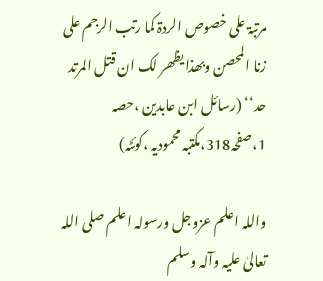مرتبۃ علی خصوص الردۃ کما رتب الرجم علی زنا المحصن وبھذا یظھر لک ان قتل المرتد حد‘‘ (رسائل ابن عابدین ،حصہ 1،صفحہ318،مکتبہ محمودیہ ،کوئٹہ)

واللہ اعلم عزوجل ورسولہ اعلم صلی اللہ تعالیٰ علیہ وآلہ وسلم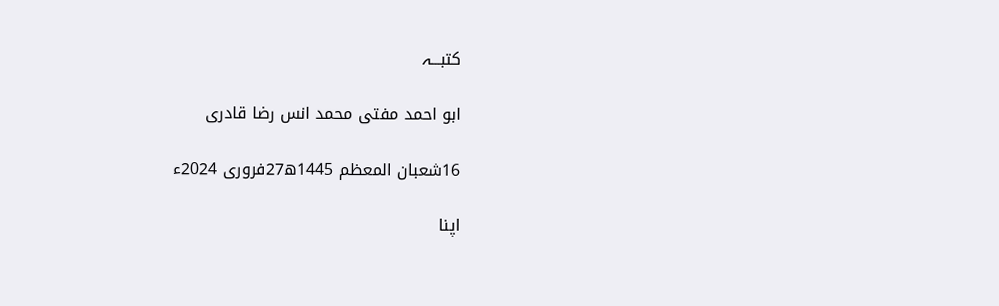کتبـــہ

ابو احمد مفتی محمد انس رضا قادری

16شعبان المعظم 1445ھ27فروری 2024ء

اپنا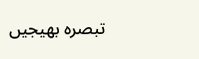تبصرہ بھیجیں